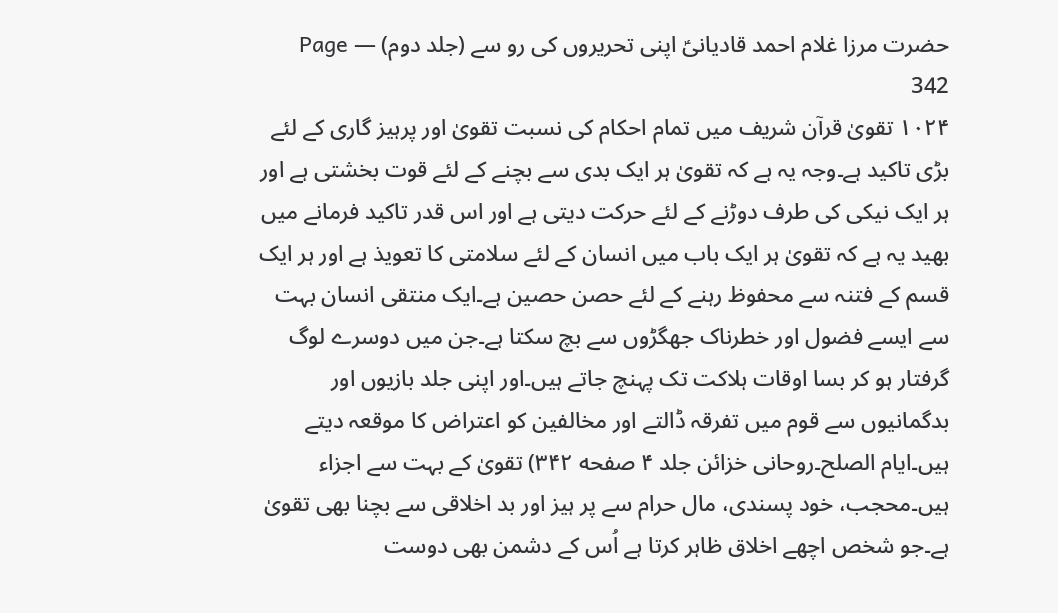حضرت مرزا غلام احمد قادیانیؑ اپنی تحریروں کی رو سے (جلد دوم) — Page 342
۱۰۲۴ تقویٰ قرآن شریف میں تمام احکام کی نسبت تقویٰ اور پرہیز گاری کے لئے بڑی تاکید ہے۔وجہ یہ ہے کہ تقویٰ ہر ایک بدی سے بچنے کے لئے قوت بخشتی ہے اور ہر ایک نیکی کی طرف دوڑنے کے لئے حرکت دیتی ہے اور اس قدر تاکید فرمانے میں بھید یہ ہے کہ تقویٰ ہر ایک باب میں انسان کے لئے سلامتی کا تعویذ ہے اور ہر ایک قسم کے فتنہ سے محفوظ رہنے کے لئے حصن حصین ہے۔ایک منتقی انسان بہت سے ایسے فضول اور خطرناک جھگڑوں سے بچ سکتا ہے۔جن میں دوسرے لوگ گرفتار ہو کر بسا اوقات ہلاکت تک پہنچ جاتے ہیں۔اور اپنی جلد بازیوں اور بدگمانیوں سے قوم میں تفرقہ ڈالتے اور مخالفین کو اعتراض کا موقعہ دیتے ہیں۔ایام الصلح۔روحانی خزائن جلد ۴ صفحه ۳۴۲) تقویٰ کے بہت سے اجزاء ہیں۔محجب، خود پسندی، مال حرام سے پر ہیز اور بد اخلاقی سے بچنا بھی تقویٰ ہے۔جو شخص اچھے اخلاق ظاہر کرتا ہے اُس کے دشمن بھی دوست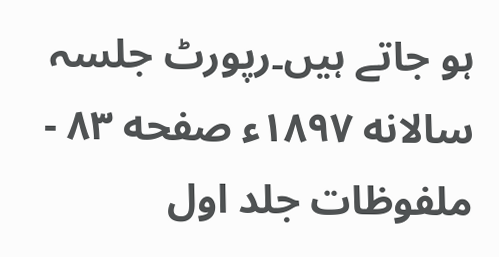ہو جاتے ہیں۔رپورٹ جلسہ سالانه ۱۸۹۷ء صفحه ۸۳ - ملفوظات جلد اول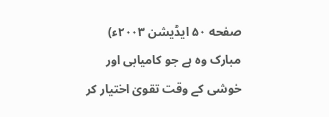صفحه ۵۰ ایڈیشن ۲۰۰۳ء) مبارک وہ ہے جو کامیابی اور خوشی کے وقت تقویٰ اختیار کر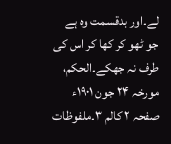لے۔اور بدقسمت وہ ہے جو ٹھو کر کھا کر اس کی طرف نہ جھکے۔الحکم، مورخہ ۲۴ جون ۱۹۰۱ء صفحہ ۲ کالم ۳۔ملفوظات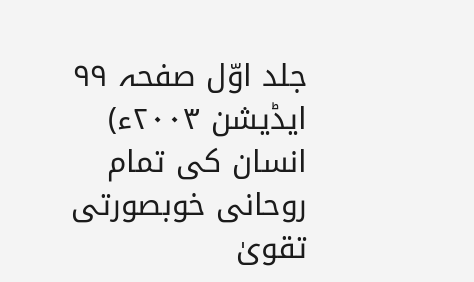جلد اوّل صفحہ ۹۹ ایڈیشن ۲۰۰۳ء) انسان کی تمام روحانی خوبصورتی تقویٰ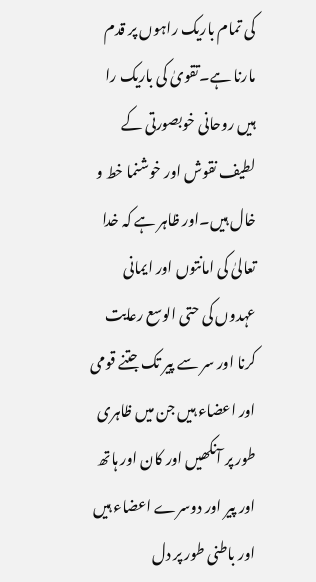کی تمام باریک راہوں پر قدم مارنا ہے۔تقویٰ کی باریک را ہیں روحانی خوبصورتی کے لطیف نقوش اور خوشنما خط و خال ہیں۔اور ظاہر ہے کہ خدا تعالیٰ کی امانتوں اور ایمانی عہدوں کی حتی الوسع رعایت کرنا اور سر سے پیر تک جتنے قومی اور اعضاء ہیں جن میں ظاہری طور پر آنکھیں اور کان اور ہاتھ اور پیر اور دوسرے اعضاء ہیں اور باطنی طور پر دل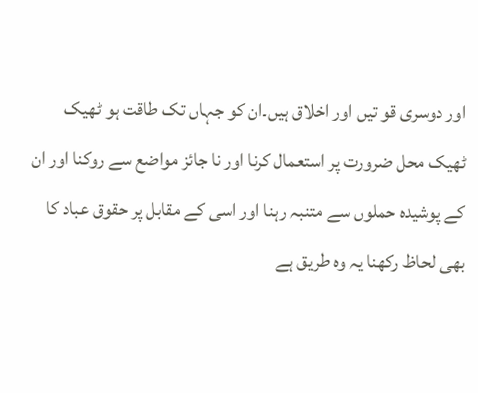اور دوسری قو تیں اور اخلاق ہیں۔ان کو جہاں تک طاقت ہو ٹھیک ٹھیک محل ضرورت پر استعمال کرنا اور نا جائز مواضع سے روکنا اور ان کے پوشیدہ حملوں سے متنبہ رہنا اور اسی کے مقابل پر حقوق عباد کا بھی لحاظ رکھنا یہ وہ طریق ہے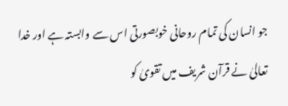جو انسان کی تمام روحانی خوبصورتی اس سے وابستہ ہے اور خدا تعالیٰ نے قرآن شریف میں تقویٰ کو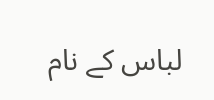لباس کے نام